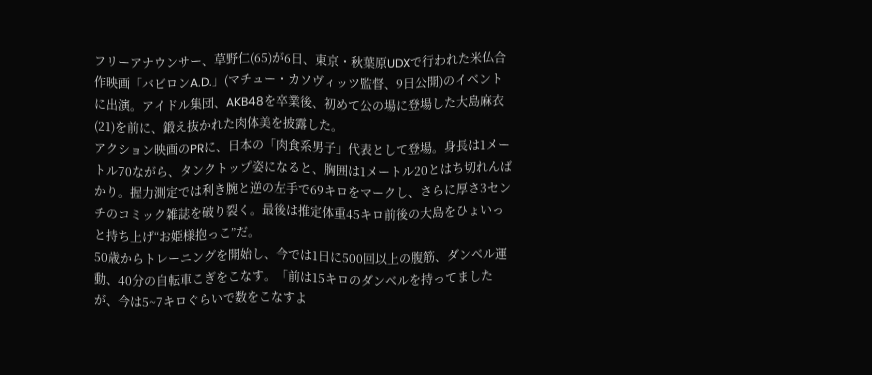フリーアナウンサー、草野仁(65)が6日、東京・秋葉原UDXで行われた米仏合作映画「バビロンA.D.」(マチュー・カソヴィッツ監督、9日公開)のイベントに出演。アイドル集団、AKB48を卒業後、初めて公の場に登場した大島麻衣(21)を前に、鍛え抜かれた肉体美を披露した。
アクション映画のPRに、日本の「肉食系男子」代表として登場。身長は1メートル70ながら、タンクトップ姿になると、胸囲は1メートル20とはち切れんばかり。握力測定では利き腕と逆の左手で69キロをマークし、さらに厚さ3センチのコミック雑誌を破り裂く。最後は推定体重45キロ前後の大島をひょいっと持ち上げ“お姫様抱っこ”だ。
50歳からトレーニングを開始し、今では1日に500回以上の腹筋、ダンベル運動、40分の自転車こぎをこなす。「前は15キロのダンベルを持ってましたが、今は5~7キロぐらいで数をこなすよ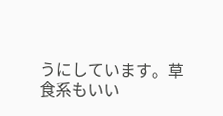うにしています。草食系もいい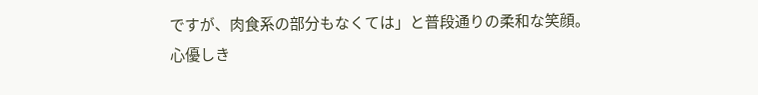ですが、肉食系の部分もなくては」と普段通りの柔和な笑顔。
心優しき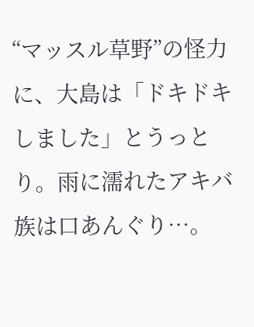“マッスル草野”の怪力に、大島は「ドキドキしました」とうっとり。雨に濡れたアキバ族は口あんぐり…。